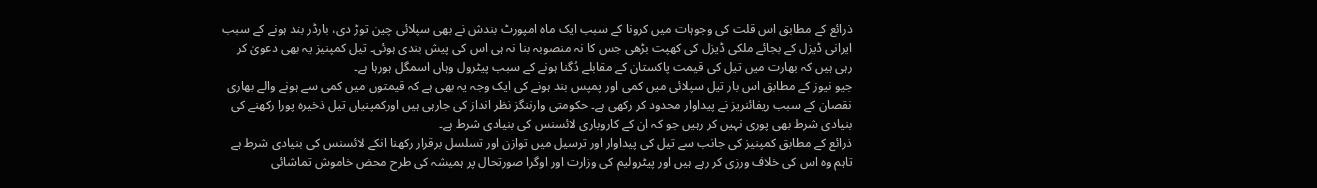ذرائع کے مطابق اس قلت کی وجوہات میں کرونا کے سبب ایک ماہ امپورٹ بندش نے بھی سپلائی چین توڑ دی، بارڈر بند ہونے کے سبب ایرانی ڈیزل کے بجائے ملکی ڈیزل کی کھپت بڑھی جس کا نہ منصوبہ بنا نہ ہی اس کی پیش بندی ہوئی۔ تیل کمپنیز یہ بھی دعویٰ کر رہی ہیں کہ بھارت میں تیل کی قیمت پاکستان کے مقابلے دُگنا ہونے کے سبب پیٹرول وہاں اسمگل ہورہا ہے۔
جیو نیوز کے مطابق اس بار تیل سپلائی میں کمی اور پمپس بند ہونے کی ایک وجہ یہ بھی ہے کہ قیمتوں میں کمی سے ہونے والے بھاری نقصان کے سبب ریفائنریز نے پیداوار محدود کر رکھی ہے۔ حکومتی وارننگز نظر انداز کی جارہی ہیں اورکمپنیاں تیل ذخیرہ پورا رکھنے کی بنیادی شرط بھی پوری نہیں کر رہیں جو کہ ان کے کاروباری لائسنس کی بنیادی شرط ہے۔
ذرائع کے مطابق کمپنیز کی جانب سے تیل کی پیداوار اور ترسیل میں توازن اور تسلسل برقرار رکھنا انکے لائسنس کی بنیادی شرط ہے تاہم وہ اس کی خلاف ورزی کر رہے ہیں اور پیٹرولیم کی وزارت اور اوگرا صورتحال پر ہمیشہ کی طرح محض خاموش تماشائی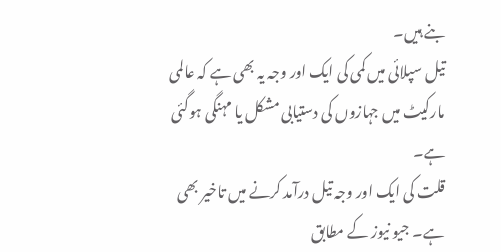بنے ہیں۔
تیل سپلائی میں کمی کی ایک اور وجہ یہ بھی ہے کہ عالمی مارکیٹ میں جہازوں کی دستیابی مشکل یا مہنگی ہوگئی ہے۔
قلت کی ایک اور وجہ تیل درآمد کرنے میں تاخیر بھی ہے۔ جیو نیوز کے مطابق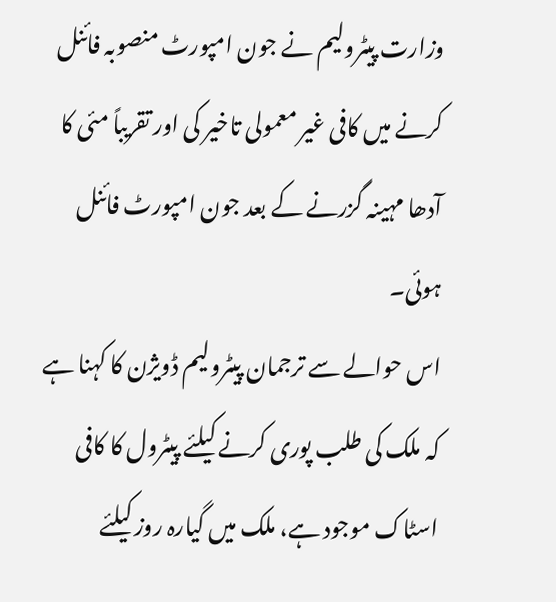وزارت پیٹرولیم نے جون امپورٹ منصوبہ فائنل کرنے میں کافی غیر معمولی تاخیر کی اور تقریباً مئی کا آدھا مہینہ گزرنے کے بعد جون امپورٹ فائنل ہوئی۔
اس حوالے سے ترجمان پیٹرولیم ڈویژن کا کہنا ہے کہ ملک کی طلب پوری کرنے کیلئے پیٹرول کا کافی اسٹاک موجود ہے، ملک میں گیارہ روز کیلئے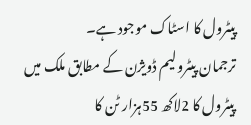پیٹرول کا اسٹاک موجود ہے۔
ترجمان پیٹرولیم ڈویژن کے مطابق ملک میں پیٹرول کا 2لاکھ 55ہزار ٹن کا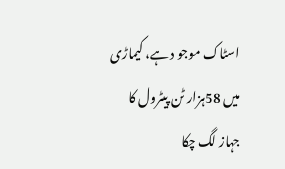اسٹاک موجو د ہے، کیماڑی میں 58ہزار ٹن پیٹرول کا جہاز لگ چکا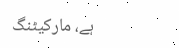ہے، مارکیٹنگ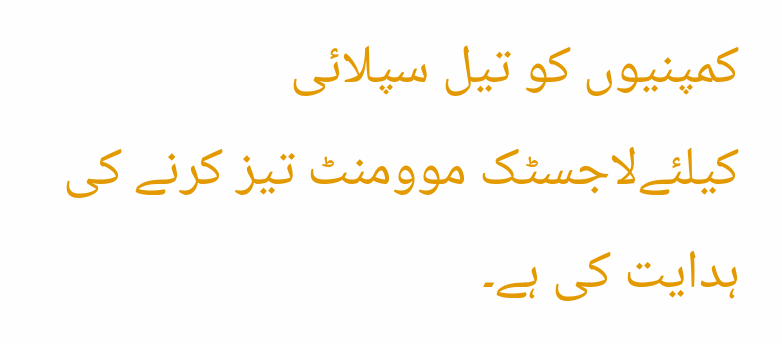کمپنیوں کو تیل سپلائی کیلئےلاجسٹک موومنٹ تیز کرنے کی ہدایت کی ہے۔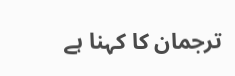ترجمان کا کہنا ہے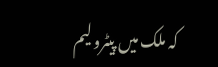کہ ملک میں پیٹرولیم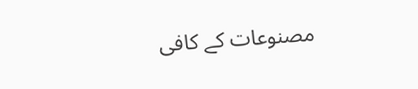مصنوعات کے کافی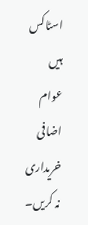اسٹاکس ہیں عوام اضافی خریداری نہ کریں۔